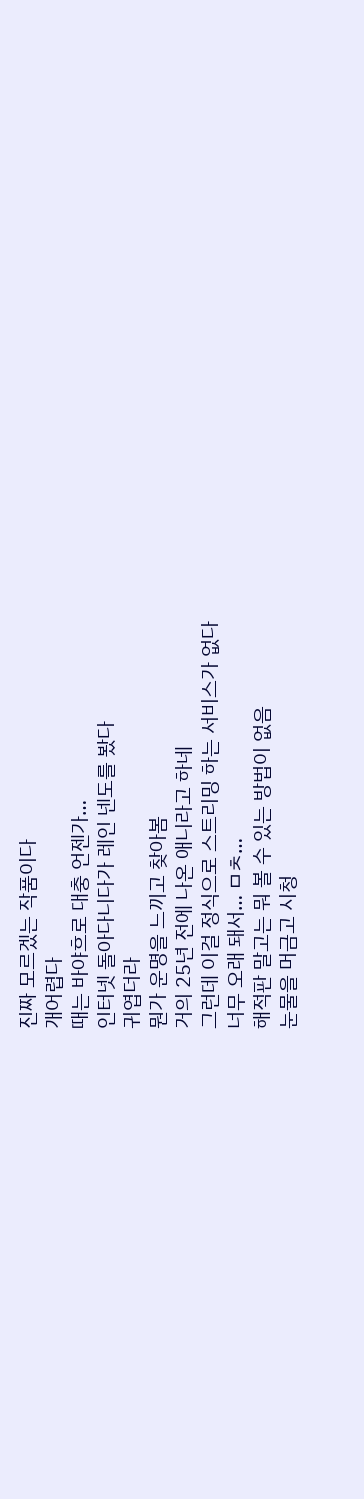진짜 모르겠는 작품이다
개어렵다
때는 바야흐로 대충 언젠가…
인터넷 돌아다니다가 레인 넨도를 봤다
귀엽더라
뭔가 운명을 느끼고 찾아봄
거의 25년 전에 나온 애니라고 하네
그런데 이걸 정식으로 스트리밍 하는 서비스가 없다
너무 오래 돼서… ㅁㅊ…
해적판 말고는 뭐 볼 수 있는 방법이 없음
눈물을 머금고 시청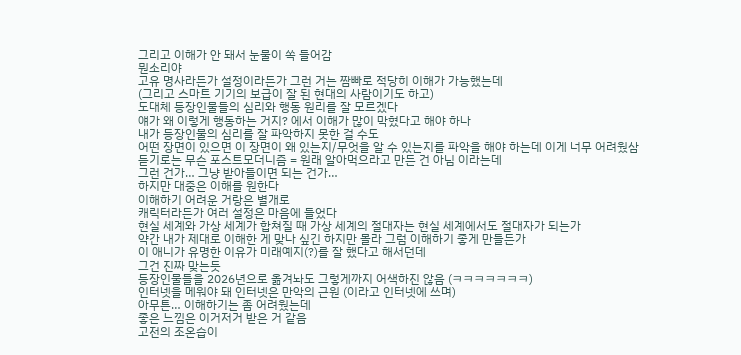그리고 이해가 안 돼서 눈물이 쏙 들어감
뭔소리야
고유 명사라든가 설정이라든가 그런 거는 짬빠로 적당히 이해가 가능했는데
(그리고 스마트 기기의 보급이 잘 된 현대의 사람이기도 하고)
도대체 등장인물들의 심리와 행동 원리를 잘 모르겠다
얘가 왜 이렇게 행동하는 거지? 에서 이해가 많이 막혔다고 해야 하나
내가 등장인물의 심리를 잘 파악하지 못한 걸 수도
어떤 장면이 있으면 이 장면이 왜 있는지/무엇을 알 수 있는지를 파악을 해야 하는데 이게 너무 어려웠삼
듣기로는 무슨 포스트모더니즘 = 원래 알아먹으라고 만든 건 아님 이라는데
그런 건가… 그냥 받아들이면 되는 건가…
하지만 대중은 이해를 원한다
이해하기 어려운 거랑은 별개로
캐릭터라든가 여러 설정은 마음에 들었다
현실 세계와 가상 세계가 합쳐질 때 가상 세계의 절대자는 현실 세계에서도 절대자가 되는가
약간 내가 제대로 이해한 게 맞나 싶긴 하지만 몰라 그럼 이해하기 좋게 만들든가
이 애니가 유명한 이유가 미래예지(?)를 잘 했다고 해서던데
그건 진짜 맞는듯
등장인물들을 2026년으로 옮겨놔도 그렇게까지 어색하진 않음 (ㅋㅋㅋㅋㅋㅋㅋ)
인터넷을 메워야 돼 인터넷은 만악의 근원 (이라고 인터넷에 쓰며)
아무튼… 이해하기는 좀 어려웠는데
좋은 느낌은 이거저거 받은 거 같음
고전의 조온습이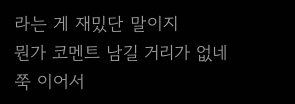라는 게 재밌단 말이지
뭔가 코멘트 남길 거리가 없네
쭉 이어서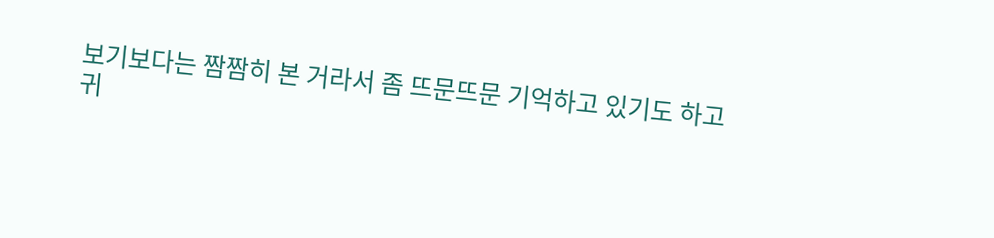보기보다는 짬짬히 본 거라서 좀 뜨문뜨문 기억하고 있기도 하고
귀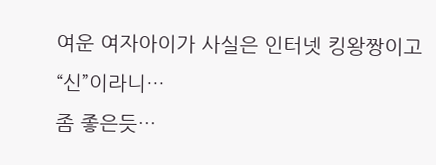여운 여자아이가 사실은 인터넷 킹왕짱이고 “신”이라니…
좀 좋은듯…